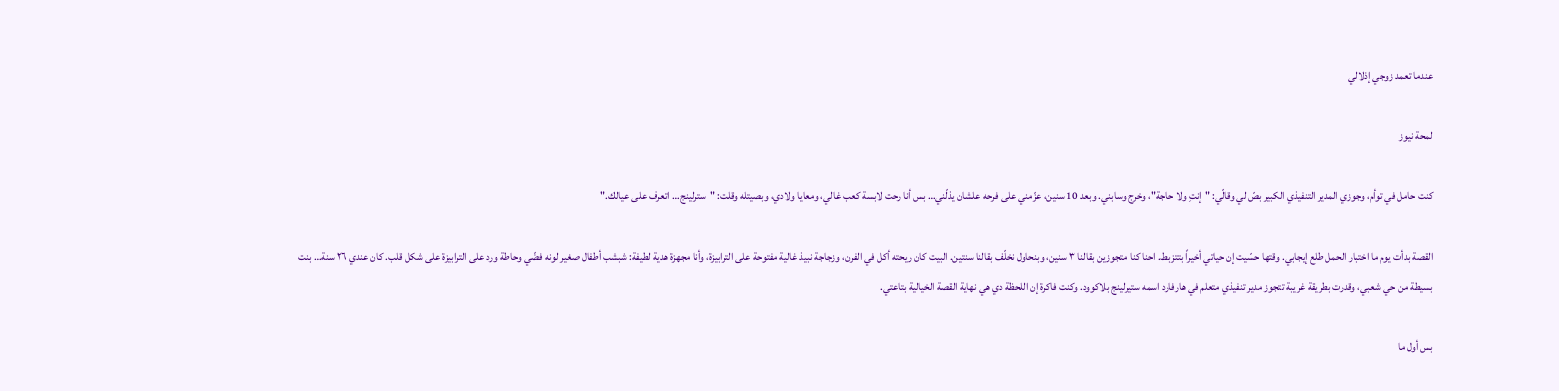عندما تعمد زوجي إذلالي

لمحة نيوز

كنت حامل في توأم، وجوزي المدير التنفيذي الكبير بصّ لي وقالّي: "إنتِ ولا حاجة"، وخرج وسابني. وبعد 10 سنين، عزّمني على فرحه علشان يذلّني… بس أنا رحت لابسة كعب غالي، ومعايا ولادي، وبصيتله وقلت: "سترلينج… اتعرف على عيالك."

القصة بدأت يوم ما اختبار الحمل طلع إيجابي. وقتها حسّيت إن حياتي أخيراً بتتزبط. احنا كنا متجوزين بقالنا ٣ سنين، وبنحاول نخلّف بقالنا سنتين. البيت كان ريحته أكل في الفرن، وزجاجة نبيذ غالية مفتوحة على الترابيزة، وأنا مجهزة هدية لطيفة: شبشب أطفال صغير لونه فضّي وحاطة ورد على الترابيزة على شكل قلب. كان عندي ٢٦ سنة… بنت بسيطة من حي شعبي، وقدرت بطريقة غريبة تتجوز مدير تنفيذي متعلم في هارفارد اسمه ستيرلينج بلاكوود. وكنت فاكرة إن اللحظة دي هي نهاية القصة الخيالية بتاعتي.

بس أول ما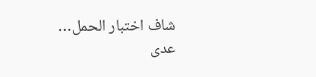شاف اختبار الحمل… عدى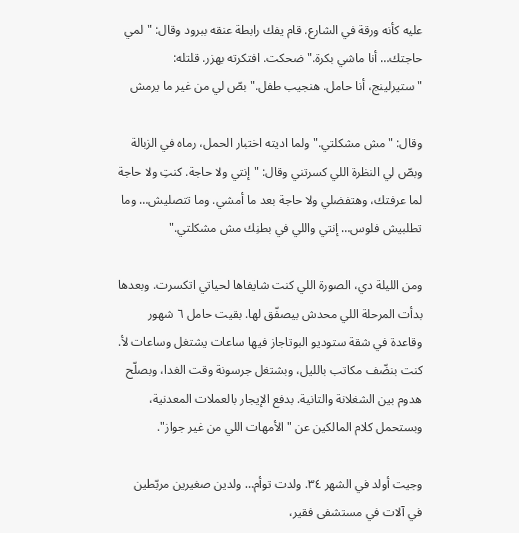عليه كأنه ورقة في الشارع. قام يفك رابطة عنقه ببرود وقال: "لمي حاجتك… أنا ماشي بكرة." ضحكت. افتكرته بهزر. قلتله: "ستيرلينج، أنا حامل. هنجيب طفل." بصّ لي من غير ما يرمش

وقال: "مش مشكلتي." ولما اديته اختبار الحمل، رماه في الزبالة وبصّ لي النظرة اللي كسرتني وقال: "إنتي ولا حاجة. كنتِ ولا حاجة لما عرفتك، وهتفضلي ولا حاجة بعد ما أمشي. وما تتصليش… وما تطلبيش فلوس… إنتي واللي في بطنِك مش مشكلتي."

ومن الليلة دي، الصورة اللي كنت شايفاها لحياتي اتكسرت. وبعدها بدأت المرحلة اللي محدش بيصفّق لها. بقيت حامل ٦ شهور وقاعدة في شقة ستوديو البوتاجاز فيها ساعات يشتغل وساعات لأ. كنت بنضّف مكاتب بالليل، وبشتغل جرسونة وقت الغدا، وبصلّح هدوم بين الشغلانة والتانية. بدفع الإيجار بالعملات المعدنية، وبستحمل كلام المالكين عن "الأمهات اللي من غير جواز".

وجيت أولد في الشهر ٣٤. ولدت توأم… ولدين صغيرين مربّطين في آلات في مستشفى فقير،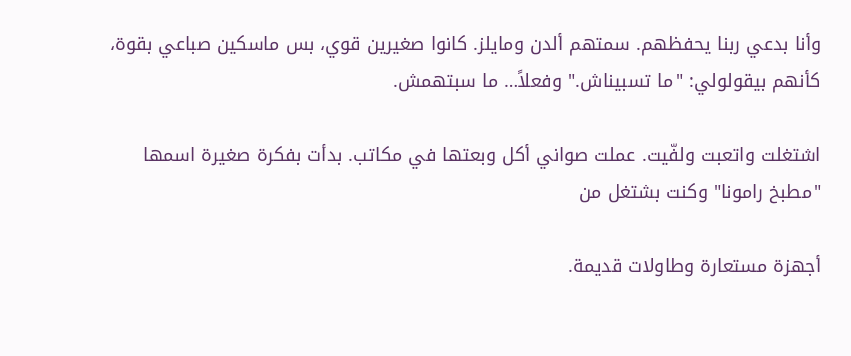وأنا بدعي ربنا يحفظهم. سمتهم ألدن ومايلز. كانوا صغيرين قوي، بس ماسكين صباعي بقوة، كأنهم بيقولولي: "ما تسبيناش." وفعلاً… ما سبتهمش.

اشتغلت واتعبت ولفّيت. عملت صواني أكل وبعتها في مكاتب. بدأت بفكرة صغيرة اسمها "مطبخ رامونا" وكنت بشتغل من

أجهزة مستعارة وطاولات قديمة.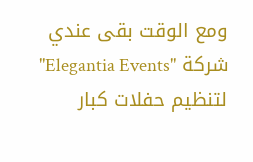ومع الوقت بقى عندي شركة "Elegantia Events" لتنظيم حفلات كبار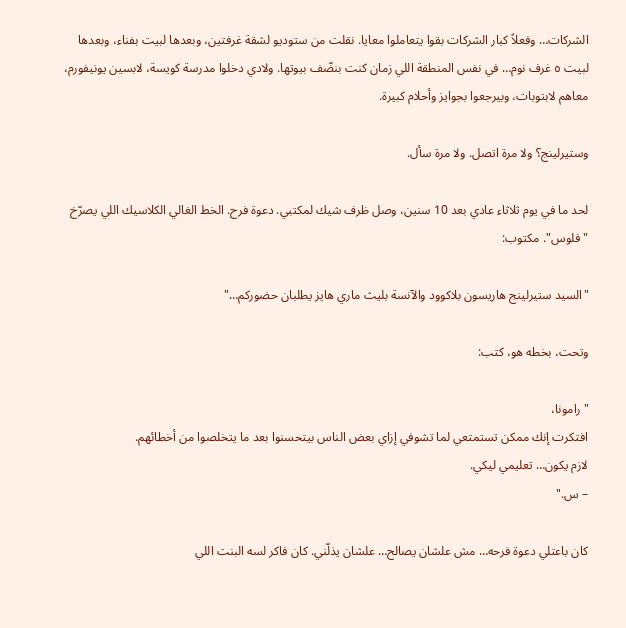الشركات… وفعلاً كبار الشركات بقوا يتعاملوا معايا. نقلت من ستوديو لشقة غرفتين، وبعدها لبيت بفناء، وبعدها لبيت ٥ غرف نوم… في نفس المنطقة اللي زمان كنت بنضّف بيوتها. ولادي دخلوا مدرسة كويسة، لابسين يونيفورم، معاهم لابتوبات، وبيرجعوا بجوايز وأحلام كبيرة.

وستيرلينج؟ ولا مرة اتصل. ولا مرة سأل.

لحد ما في يوم ثلاثاء عادي بعد 10 سنين، وصل ظرف شيك لمكتبي. دعوة فرح. الخط الغالي الكلاسيك اللي يصرّخ "فلوس". مكتوب:

"السيد ستيرلينج هاريسون بلاكوود والآنسة بليث ماري هايز يطلبان حضوركم…"

وتحت، بخطه هو، كتب:

"رامونا،
افتكرت إنك ممكن تستمتعي لما تشوفي إزاي بعض الناس بيتحسنوا بعد ما يتخلصوا من أخطائهم.
لازم يكون… تعليمي ليكي.
– س."

كان باعتلي دعوة فرحه… مش علشان يصالح… علشان يذلّني. كان فاكر لسه البنت اللي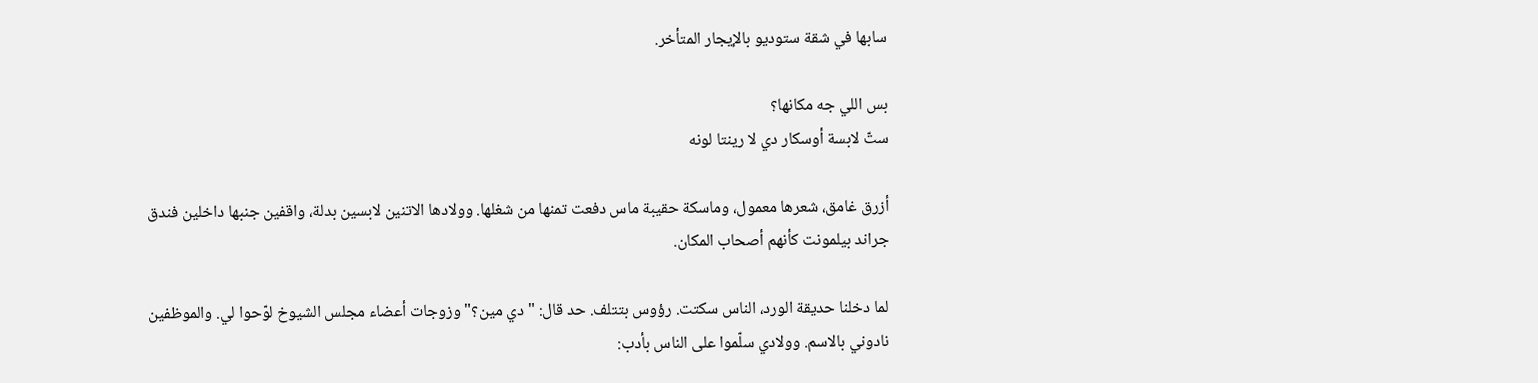سابها في شقة ستوديو بالإيجار المتأخر.

بس اللي جه مكانها؟
ستّ لابسة أوسكار دي لا رينتا لونه

أزرق غامق، شعرها معمول، وماسكة حقيبة ماس دفعت تمنها من شغلها. وولادها الاتنين لابسين بدلة، واقفين جنبها داخلين فندق جراند بيلمونت كأنهم أصحاب المكان.

لما دخلنا حديقة الورد، الناس سكتت. رؤوس بتتلف. حد قال: "دي مين؟" وزوجات أعضاء مجلس الشيوخ لوّحوا لي. والموظفين نادوني بالاسم. وولادي سلّموا على الناس بأدب: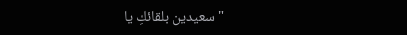"سعيدين بلقائكِ يا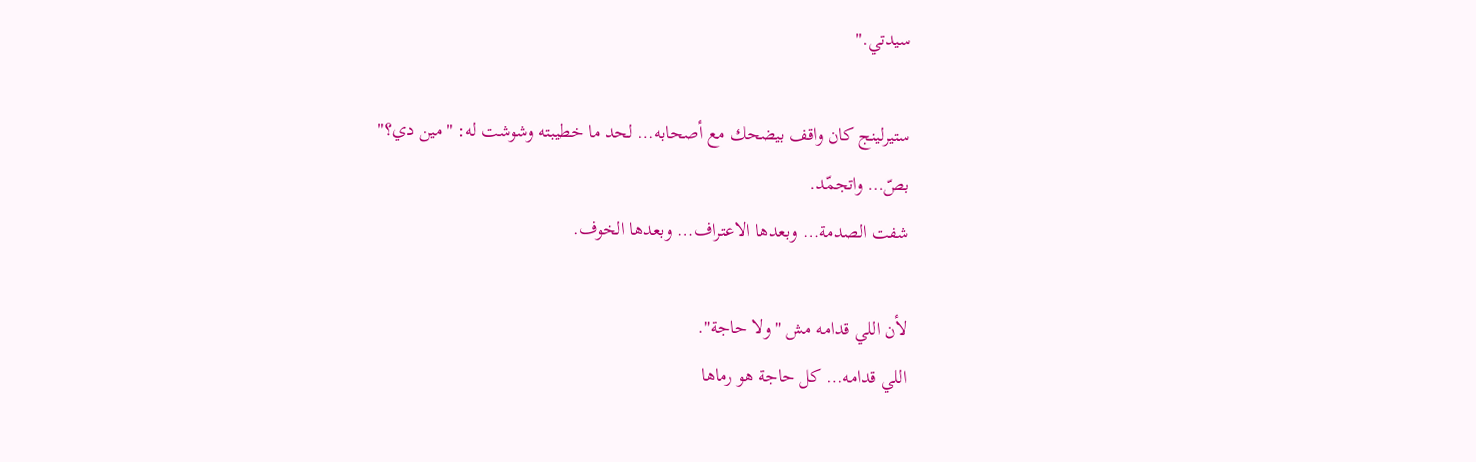سيدتي."

ستيرلينج كان واقف بيضحك مع أصحابه… لحد ما خطيبته وشوشت له: "مين دي؟"
بصّ… واتجمّد.
شفت الصدمة… وبعدها الاعتراف… وبعدها الخوف.

لأن اللي قدامه مش "ولا حاجة".
اللي قدامه… كل حاجة هو رماها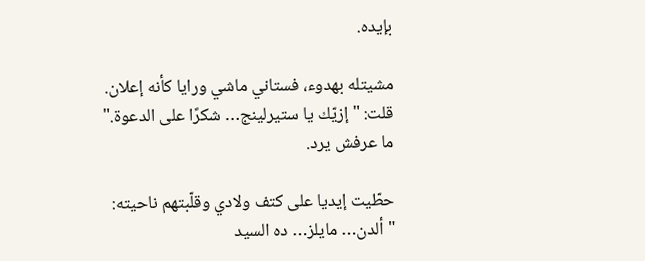بإيده.

مشيتله بهدوء، فستاني ماشي ورايا كأنه إعلان.
قلت: "إزيّك يا ستيرلينج… شكرًا على الدعوة."
ما عرفش يرد.

حطّيت إيديا على كتف ولادي وقلّبتهم ناحيته:
"ألدن… مايلز… ده السيد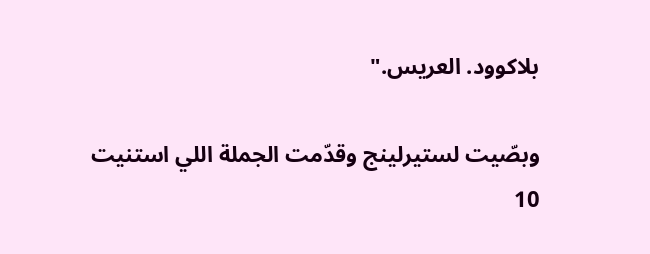بلاكوود. العريس."

وبصّيت لستيرلينج وقدّمت الجملة اللي استنيت 10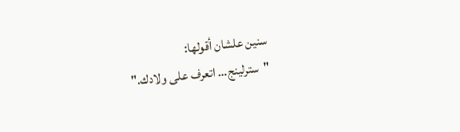سنين علشان أقولها:
"سترلينج… اتعرف على ولادك."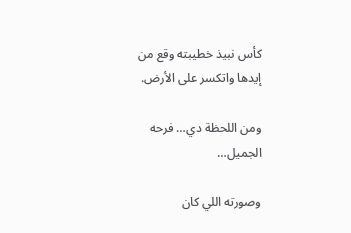كأس نبيذ خطيبته وقع من إيدها واتكسر على الأرض.

ومن اللحظة دي… فرحه الجميل…

وصورته اللي كان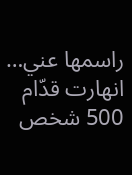راسمها عني… انهارت قدّام 500 شخص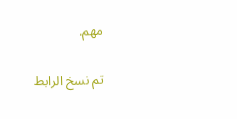مهم.

تم نسخ الرابط